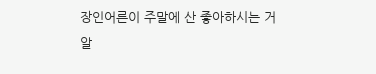장인어른이 주말에 산 좋아하시는 거 알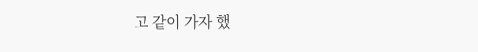고 같이 가자 했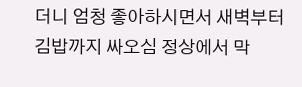더니 엄청 좋아하시면서 새벽부터 김밥까지 싸오심 정상에서 막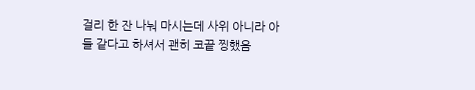걸리 한 잔 나눠 마시는데 사위 아니라 아들 같다고 하셔서 괜히 코끝 찡했음